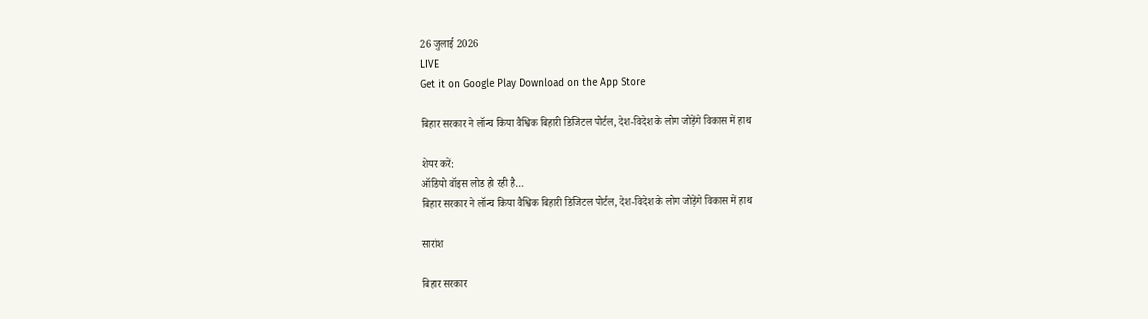26 जुलाई 2026
LIVE
Get it on Google Play Download on the App Store

बिहार सरकार ने लॉन्च किया वैश्विक बिहारी डिजिटल पोर्टल, देश-विदेश के लोग जोड़ेंगे विकास में हाथ

शेयर करें:
ऑडियो वॉइस लोड हो रही है…
बिहार सरकार ने लॉन्च किया वैश्विक बिहारी डिजिटल पोर्टल, देश-विदेश के लोग जोड़ेंगे विकास में हाथ

सारांश

बिहार सरकार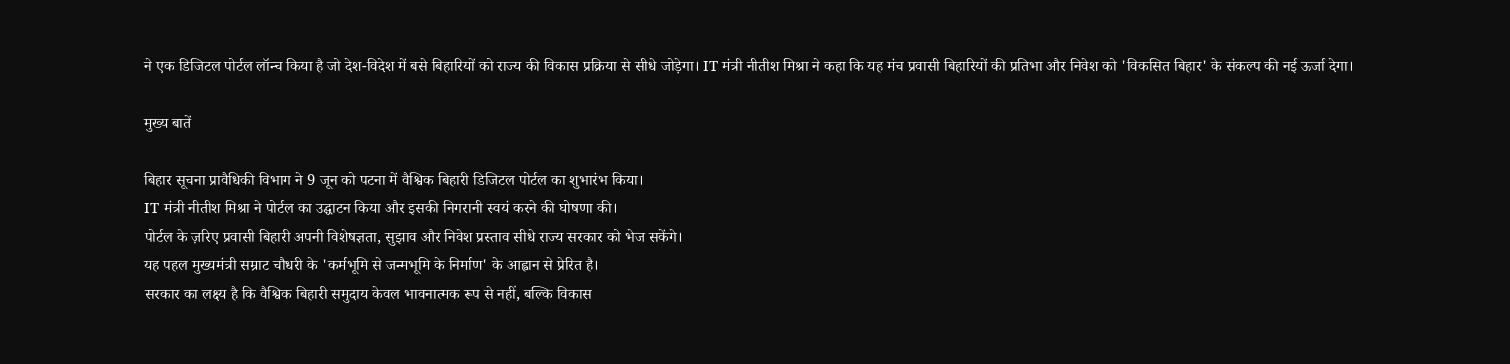ने एक डिजिटल पोर्टल लॉन्च किया है जो देश-विदेश में बसे बिहारियों को राज्य की विकास प्रक्रिया से सीधे जोड़ेगा। IT मंत्री नीतीश मिश्रा ने कहा कि यह मंच प्रवासी बिहारियों की प्रतिभा और निवेश को 'विकसित बिहार' के संकल्प की नई ऊर्जा देगा।

मुख्य बातें

बिहार सूचना प्रावैधिकी विभाग ने 9 जून को पटना में वैश्विक बिहारी डिजिटल पोर्टल का शुभारंभ किया।
IT मंत्री नीतीश मिश्रा ने पोर्टल का उद्घाटन किया और इसकी निगरानी स्वयं करने की घोषणा की।
पोर्टल के ज़रिए प्रवासी बिहारी अपनी विशेषज्ञता, सुझाव और निवेश प्रस्ताव सीधे राज्य सरकार को भेज सकेंगे।
यह पहल मुख्यमंत्री सम्राट चौधरी के 'कर्मभूमि से जन्मभूमि के निर्माण' के आह्वान से प्रेरित है।
सरकार का लक्ष्य है कि वैश्विक बिहारी समुदाय केवल भावनात्मक रूप से नहीं, बल्कि विकास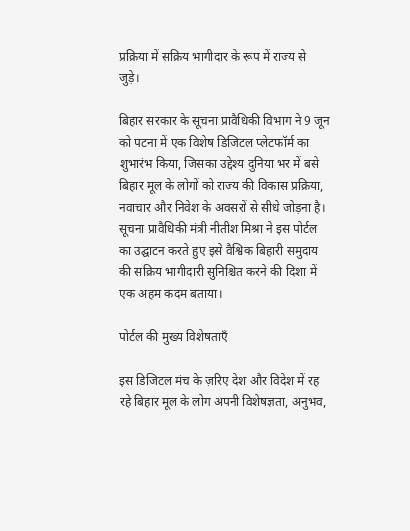प्रक्रिया में सक्रिय भागीदार के रूप में राज्य से जुड़े।

बिहार सरकार के सूचना प्रावैधिकी विभाग ने 9 जून को पटना में एक विशेष डिजिटल प्लेटफॉर्म का शुभारंभ किया, जिसका उद्देश्य दुनिया भर में बसे बिहार मूल के लोगों को राज्य की विकास प्रक्रिया, नवाचार और निवेश के अवसरों से सीधे जोड़ना है। सूचना प्रावैधिकी मंत्री नीतीश मिश्रा ने इस पोर्टल का उद्घाटन करते हुए इसे वैश्विक बिहारी समुदाय की सक्रिय भागीदारी सुनिश्चित करने की दिशा में एक अहम कदम बताया।

पोर्टल की मुख्य विशेषताएँ

इस डिजिटल मंच के ज़रिए देश और विदेश में रह रहे बिहार मूल के लोग अपनी विशेषज्ञता, अनुभव,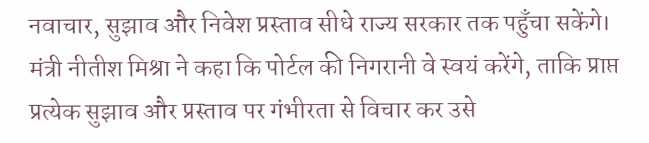नवाचार, सुझाव और निवेश प्रस्ताव सीधे राज्य सरकार तक पहुँचा सकेंगे। मंत्री नीतीश मिश्रा ने कहा कि पोर्टल की निगरानी वे स्वयं करेंगे, ताकि प्राप्त प्रत्येक सुझाव और प्रस्ताव पर गंभीरता से विचार कर उसे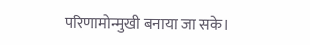परिणामोन्मुखी बनाया जा सके।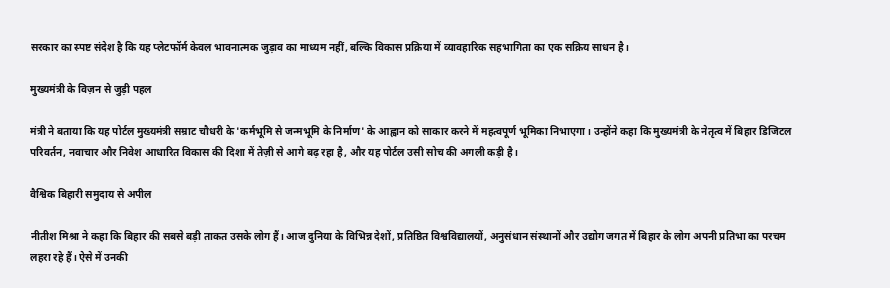सरकार का स्पष्ट संदेश है कि यह प्लेटफॉर्म केवल भावनात्मक जुड़ाव का माध्यम नहीं, बल्कि विकास प्रक्रिया में व्यावहारिक सहभागिता का एक सक्रिय साधन है।

मुख्यमंत्री के विज़न से जुड़ी पहल

मंत्री ने बताया कि यह पोर्टल मुख्यमंत्री सम्राट चौधरी के 'कर्मभूमि से जन्मभूमि के निर्माण' के आह्वान को साकार करने में महत्वपूर्ण भूमिका निभाएगा। उन्होंने कहा कि मुख्यमंत्री के नेतृत्व में बिहार डिजिटल परिवर्तन, नवाचार और निवेश आधारित विकास की दिशा में तेज़ी से आगे बढ़ रहा है, और यह पोर्टल उसी सोच की अगली कड़ी है।

वैश्विक बिहारी समुदाय से अपील

नीतीश मिश्रा ने कहा कि बिहार की सबसे बड़ी ताकत उसके लोग हैं। आज दुनिया के विभिन्न देशों, प्रतिष्ठित विश्वविद्यालयों, अनुसंधान संस्थानों और उद्योग जगत में बिहार के लोग अपनी प्रतिभा का परचम लहरा रहे हैं। ऐसे में उनकी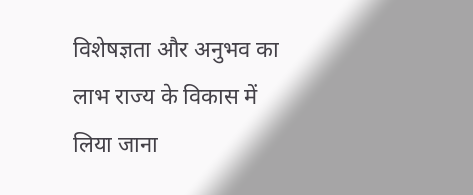विशेषज्ञता और अनुभव का लाभ राज्य के विकास में लिया जाना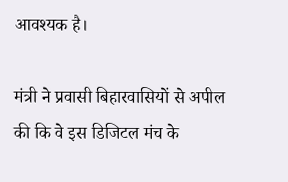आवश्यक है।

मंत्री ने प्रवासी बिहारवासियों से अपील की कि वे इस डिजिटल मंच के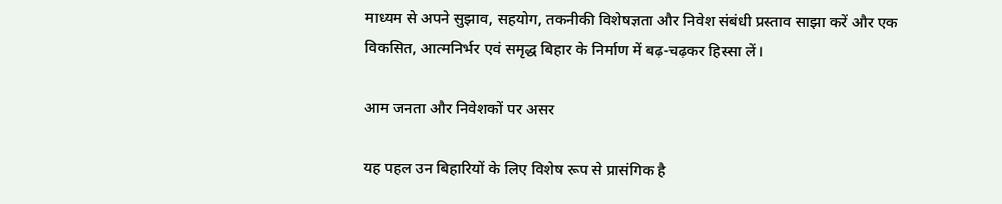माध्यम से अपने सुझाव, सहयोग, तकनीकी विशेषज्ञता और निवेश संबंधी प्रस्ताव साझा करें और एक विकसित, आत्मनिर्भर एवं समृद्ध बिहार के निर्माण में बढ़-चढ़कर हिस्सा लें।

आम जनता और निवेशकों पर असर

यह पहल उन बिहारियों के लिए विशेष रूप से प्रासंगिक है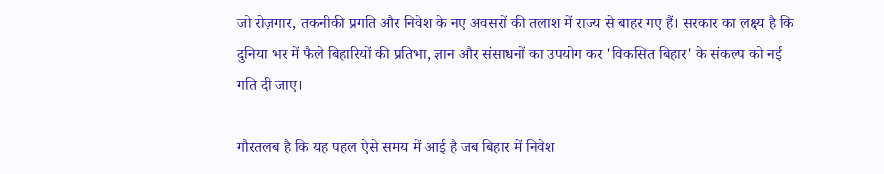जो रोज़गार, तकनीकी प्रगति और निवेश के नए अवसरों की तलाश में राज्य से बाहर गए हैं। सरकार का लक्ष्य है कि दुनिया भर में फैले बिहारियों की प्रतिभा, ज्ञान और संसाधनों का उपयोग कर 'विकसित बिहार' के संकल्प को नई गति दी जाए।

गौरतलब है कि यह पहल ऐसे समय में आई है जब बिहार में निवेश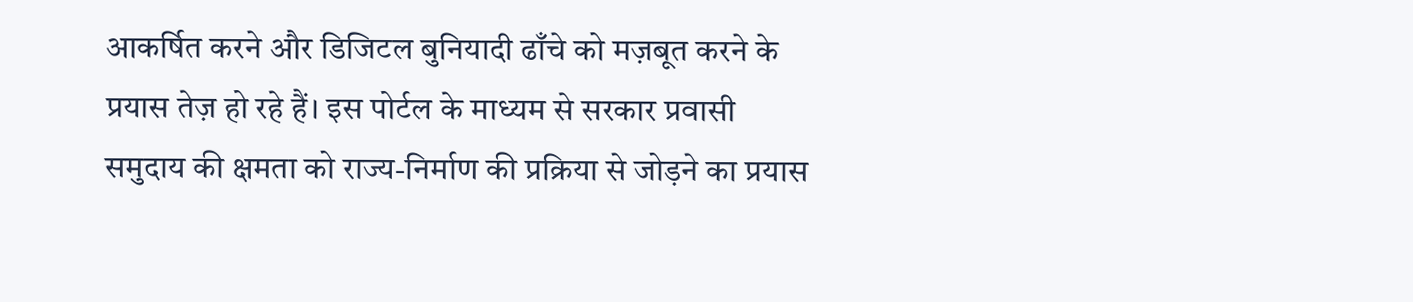आकर्षित करने और डिजिटल बुनियादी ढाँचे को मज़बूत करने के प्रयास तेज़ हो रहे हैं। इस पोर्टल के माध्यम से सरकार प्रवासी समुदाय की क्षमता को राज्य-निर्माण की प्रक्रिया से जोड़ने का प्रयास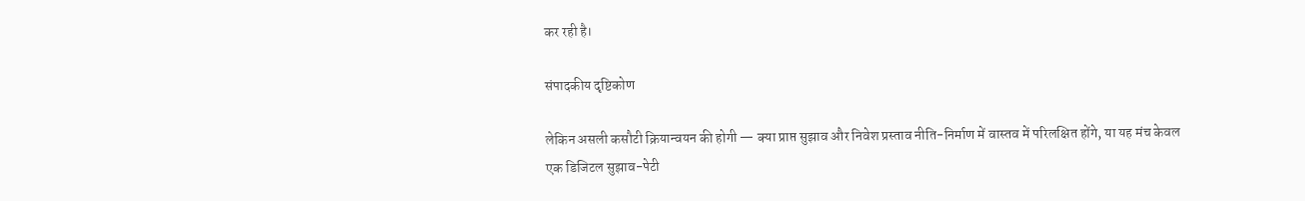कर रही है।

संपादकीय दृष्टिकोण

लेकिन असली कसौटी क्रियान्वयन की होगी — क्या प्राप्त सुझाव और निवेश प्रस्ताव नीति-निर्माण में वास्तव में परिलक्षित होंगे, या यह मंच केवल एक डिजिटल सुझाव-पेटी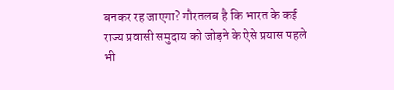बनकर रह जाएगा? गौरतलब है कि भारत के कई राज्य प्रवासी समुदाय को जोड़ने के ऐसे प्रयास पहले भी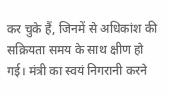कर चुके हैं, जिनमें से अधिकांश की सक्रियता समय के साथ क्षीण हो गई। मंत्री का स्वयं निगरानी करने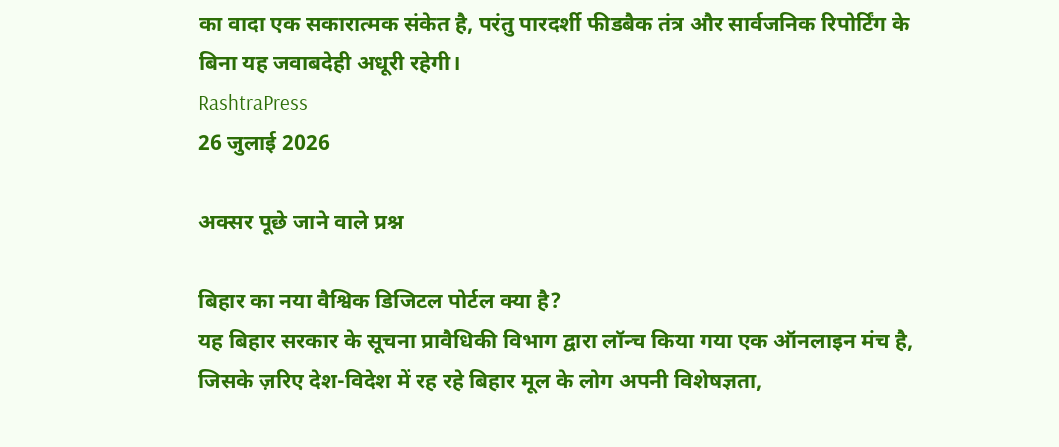का वादा एक सकारात्मक संकेत है, परंतु पारदर्शी फीडबैक तंत्र और सार्वजनिक रिपोर्टिंग के बिना यह जवाबदेही अधूरी रहेगी।
RashtraPress
26 जुलाई 2026

अक्सर पूछे जाने वाले प्रश्न

बिहार का नया वैश्विक डिजिटल पोर्टल क्या है?
यह बिहार सरकार के सूचना प्रावैधिकी विभाग द्वारा लॉन्च किया गया एक ऑनलाइन मंच है, जिसके ज़रिए देश-विदेश में रह रहे बिहार मूल के लोग अपनी विशेषज्ञता,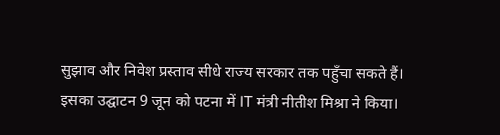सुझाव और निवेश प्रस्ताव सीधे राज्य सरकार तक पहुँचा सकते हैं। इसका उद्घाटन 9 जून को पटना में IT मंत्री नीतीश मिश्रा ने किया।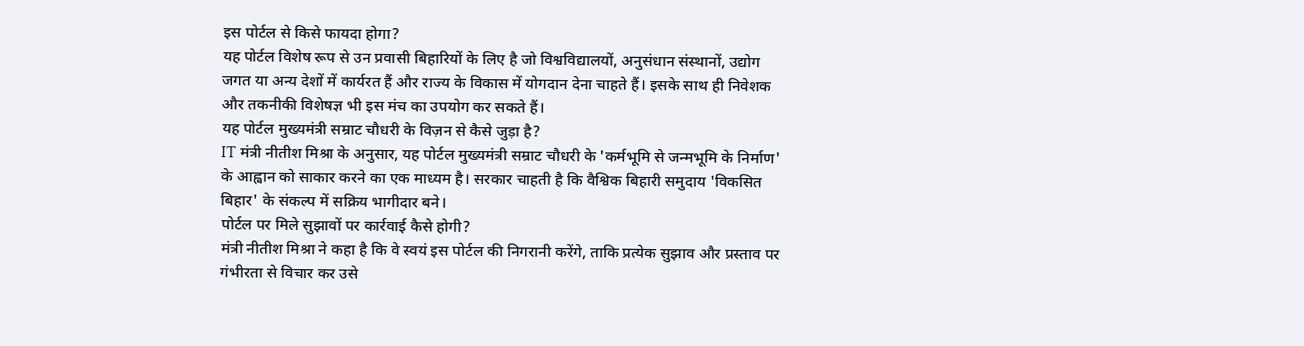इस पोर्टल से किसे फायदा होगा?
यह पोर्टल विशेष रूप से उन प्रवासी बिहारियों के लिए है जो विश्वविद्यालयों, अनुसंधान संस्थानों, उद्योग जगत या अन्य देशों में कार्यरत हैं और राज्य के विकास में योगदान देना चाहते हैं। इसके साथ ही निवेशक और तकनीकी विशेषज्ञ भी इस मंच का उपयोग कर सकते हैं।
यह पोर्टल मुख्यमंत्री सम्राट चौधरी के विज़न से कैसे जुड़ा है?
IT मंत्री नीतीश मिश्रा के अनुसार, यह पोर्टल मुख्यमंत्री सम्राट चौधरी के 'कर्मभूमि से जन्मभूमि के निर्माण' के आह्वान को साकार करने का एक माध्यम है। सरकार चाहती है कि वैश्विक बिहारी समुदाय 'विकसित बिहार' के संकल्प में सक्रिय भागीदार बने।
पोर्टल पर मिले सुझावों पर कार्रवाई कैसे होगी?
मंत्री नीतीश मिश्रा ने कहा है कि वे स्वयं इस पोर्टल की निगरानी करेंगे, ताकि प्रत्येक सुझाव और प्रस्ताव पर गंभीरता से विचार कर उसे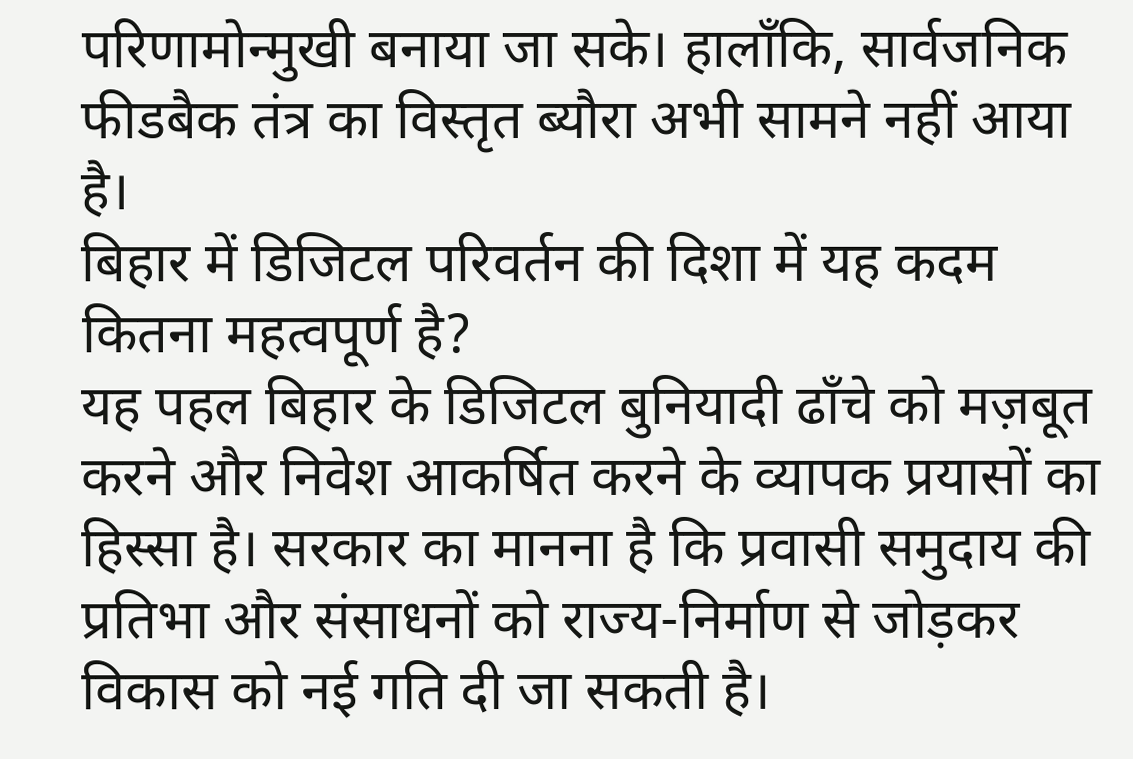परिणामोन्मुखी बनाया जा सके। हालाँकि, सार्वजनिक फीडबैक तंत्र का विस्तृत ब्यौरा अभी सामने नहीं आया है।
बिहार में डिजिटल परिवर्तन की दिशा में यह कदम कितना महत्वपूर्ण है?
यह पहल बिहार के डिजिटल बुनियादी ढाँचे को मज़बूत करने और निवेश आकर्षित करने के व्यापक प्रयासों का हिस्सा है। सरकार का मानना है कि प्रवासी समुदाय की प्रतिभा और संसाधनों को राज्य-निर्माण से जोड़कर विकास को नई गति दी जा सकती है।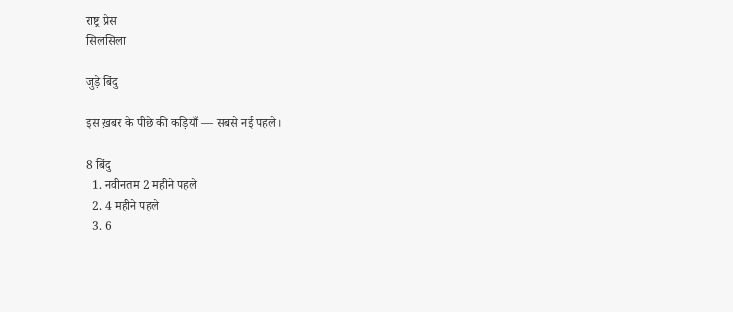राष्ट्र प्रेस
सिलसिला

जुड़े बिंदु

इस ख़बर के पीछे की कड़ियाँ — सबसे नई पहले।

8 बिंदु
  1. नवीनतम 2 महीने पहले
  2. 4 महीने पहले
  3. 6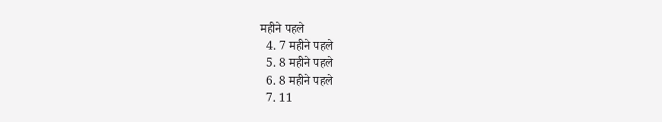महीने पहले
  4. 7 महीने पहले
  5. 8 महीने पहले
  6. 8 महीने पहले
  7. 11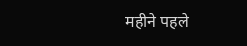महीने पहले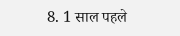8. 1 साल पहले